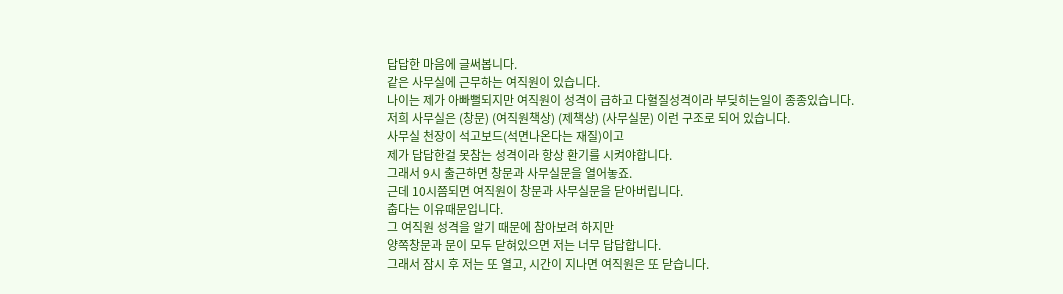답답한 마음에 글써봅니다.
같은 사무실에 근무하는 여직원이 있습니다.
나이는 제가 아빠뻘되지만 여직원이 성격이 급하고 다혈질성격이라 부딪히는일이 종종있습니다.
저희 사무실은 (창문) (여직원책상) (제책상) (사무실문) 이런 구조로 되어 있습니다.
사무실 천장이 석고보드(석면나온다는 재질)이고
제가 답답한걸 못참는 성격이라 항상 환기를 시켜야합니다.
그래서 9시 출근하면 창문과 사무실문을 열어놓죠.
근데 10시쯤되면 여직원이 창문과 사무실문을 닫아버립니다.
춥다는 이유때문입니다.
그 여직원 성격을 알기 때문에 참아보려 하지만
양쪽창문과 문이 모두 닫혀있으면 저는 너무 답답합니다.
그래서 잠시 후 저는 또 열고, 시간이 지나면 여직원은 또 닫습니다.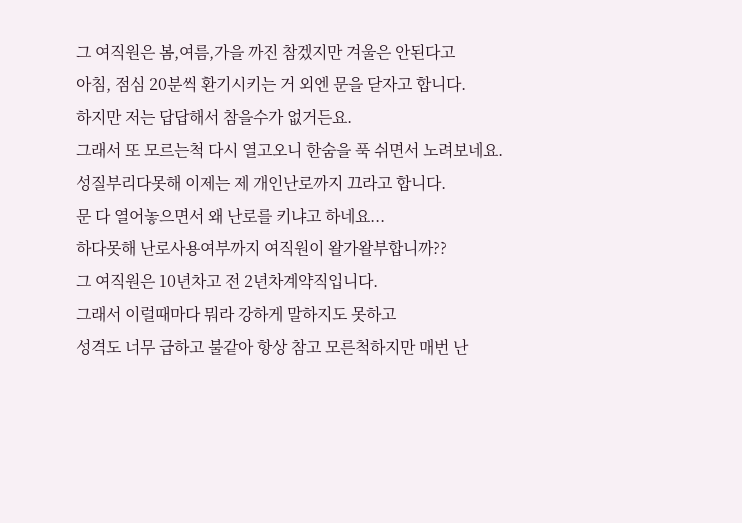그 여직원은 봄,여름,가을 까진 참겠지만 겨울은 안된다고
아침, 점심 20분씩 환기시키는 거 외엔 문을 닫자고 합니다.
하지만 저는 답답해서 참을수가 없거든요.
그래서 또 모르는척 다시 열고오니 한숨을 푹 쉬면서 노려보네요.
성질부리다못해 이제는 제 개인난로까지 끄라고 합니다.
문 다 열어놓으면서 왜 난로를 키냐고 하네요...
하다못해 난로사용여부까지 여직원이 왈가왈부합니까??
그 여직원은 10년차고 전 2년차계약직입니다.
그래서 이럴때마다 뭐라 강하게 말하지도 못하고
성격도 너무 급하고 불같아 항상 참고 모른척하지만 매번 난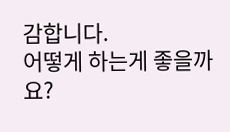감합니다.
어떻게 하는게 좋을까요?